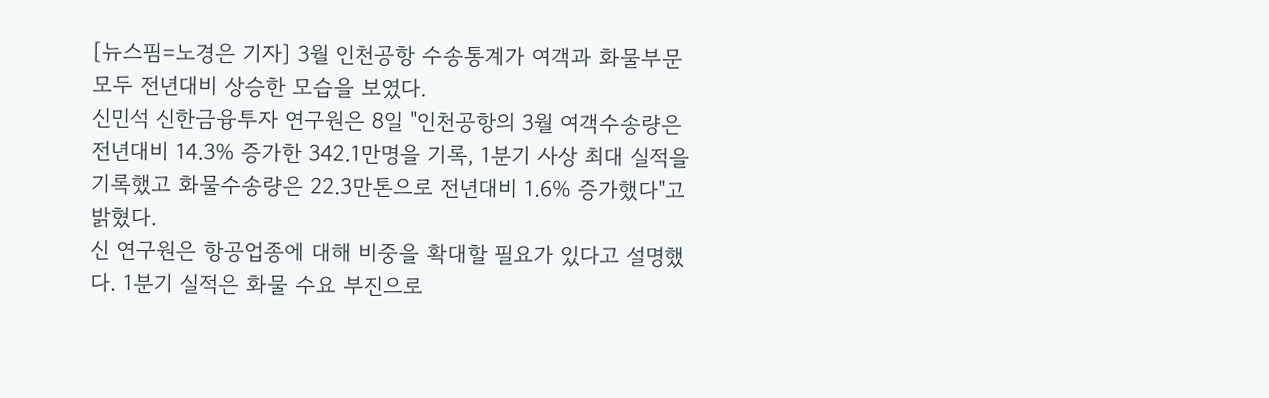[뉴스핌=노경은 기자] 3월 인천공항 수송통계가 여객과 화물부문 모두 전년대비 상승한 모습을 보였다.
신민석 신한금융투자 연구원은 8일 "인천공항의 3월 여객수송량은 전년대비 14.3% 증가한 342.1만명을 기록, 1분기 사상 최대 실적을 기록했고 화물수송량은 22.3만톤으로 전년대비 1.6% 증가했다"고 밝혔다.
신 연구원은 항공업종에 대해 비중을 확대할 필요가 있다고 설명했다. 1분기 실적은 화물 수요 부진으로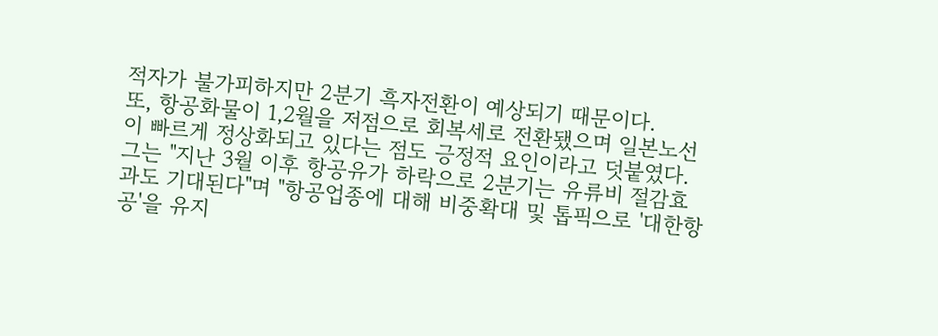적자가 불가피하지만 2분기 흑자전환이 예상되기 때문이다.
또, 항공화물이 1,2월을 저점으로 회복세로 전환됐으며 일본노선이 빠르게 정상화되고 있다는 점도 긍정적 요인이라고 덧붙였다.
그는 "지난 3월 이후 항공유가 하락으로 2분기는 유류비 절감효과도 기대된다"며 "항공업종에 대해 비중확대 및 톱픽으로 '대한항공'을 유지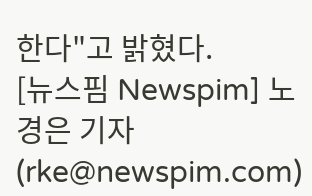한다"고 밝혔다.
[뉴스핌 Newspim] 노경은 기자 (rke@newspim.com)